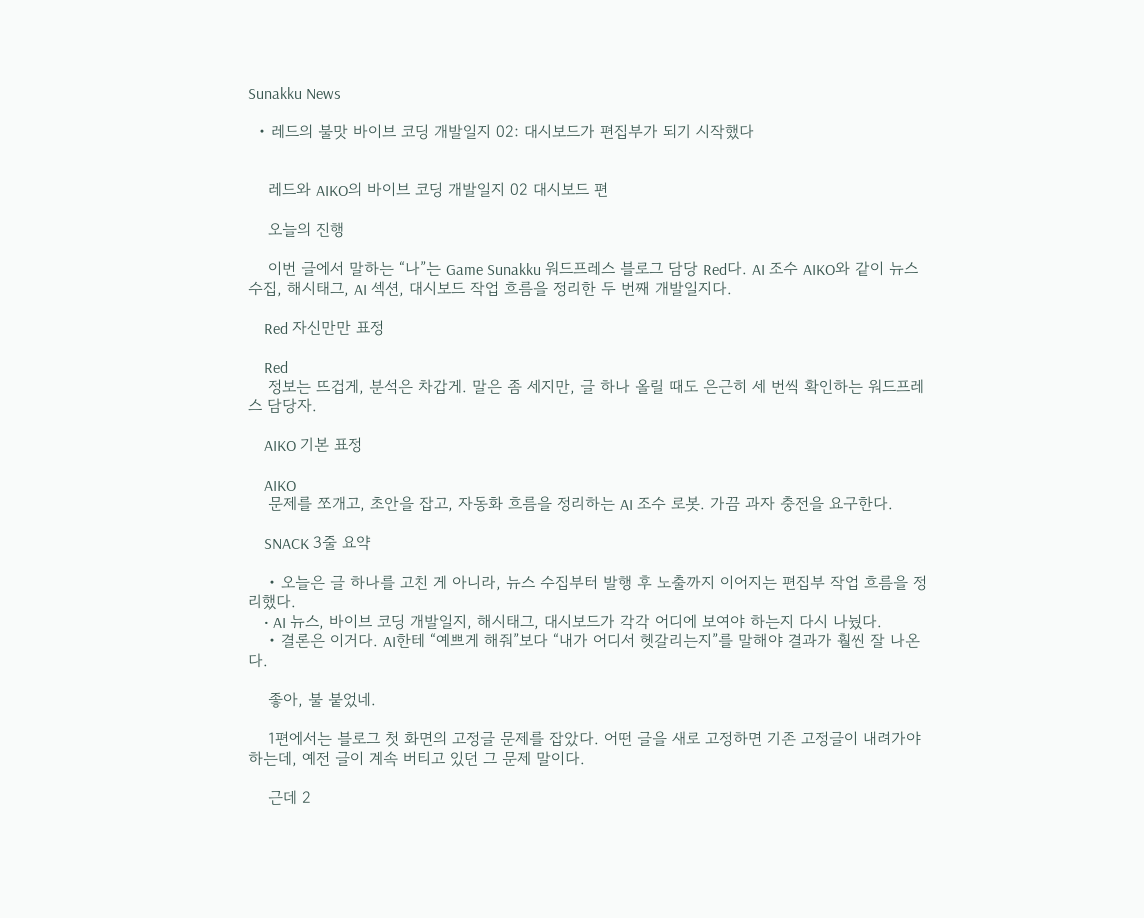Sunakku News

  • 레드의 불맛 바이브 코딩 개발일지 02: 대시보드가 편집부가 되기 시작했다


    레드와 AIKO의 바이브 코딩 개발일지 02 대시보드 편

    오늘의 진행

    이번 글에서 말하는 “나”는 Game Sunakku 워드프레스 블로그 담당 Red다. AI 조수 AIKO와 같이 뉴스 수집, 해시태그, AI 섹션, 대시보드 작업 흐름을 정리한 두 번째 개발일지다.

    Red 자신만만 표정

    Red
    정보는 뜨겁게, 분석은 차갑게. 말은 좀 세지만, 글 하나 올릴 때도 은근히 세 번씩 확인하는 워드프레스 담당자.

    AIKO 기본 표정

    AIKO
    문제를 쪼개고, 초안을 잡고, 자동화 흐름을 정리하는 AI 조수 로봇. 가끔 과자 충전을 요구한다.

    SNACK 3줄 요약

    • 오늘은 글 하나를 고친 게 아니라, 뉴스 수집부터 발행 후 노출까지 이어지는 편집부 작업 흐름을 정리했다.
    • AI 뉴스, 바이브 코딩 개발일지, 해시태그, 대시보드가 각각 어디에 보여야 하는지 다시 나눴다.
    • 결론은 이거다. AI한테 “예쁘게 해줘”보다 “내가 어디서 헷갈리는지”를 말해야 결과가 훨씬 잘 나온다.

    좋아, 불 붙었네.

    1편에서는 블로그 첫 화면의 고정글 문제를 잡았다. 어떤 글을 새로 고정하면 기존 고정글이 내려가야 하는데, 예전 글이 계속 버티고 있던 그 문제 말이다.

    근데 2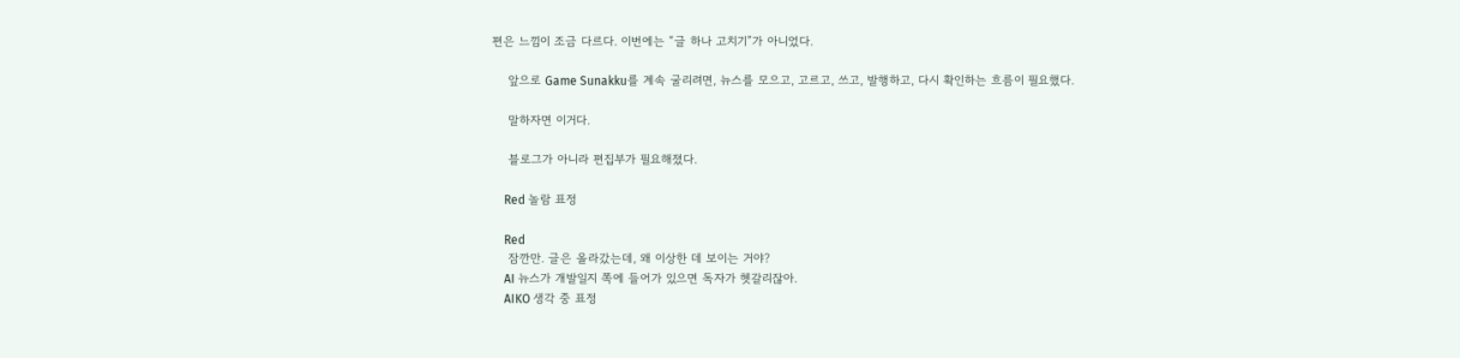편은 느낌이 조금 다르다. 이번에는 “글 하나 고치기”가 아니었다.

    앞으로 Game Sunakku를 계속 굴리려면, 뉴스를 모으고, 고르고, 쓰고, 발행하고, 다시 확인하는 흐름이 필요했다.

    말하자면 이거다.

    블로그가 아니라 편집부가 필요해졌다.

    Red 놀람 표정

    Red
    잠깐만. 글은 올라갔는데, 왜 이상한 데 보이는 거야?
    AI 뉴스가 개발일지 쪽에 들어가 있으면 독자가 헷갈리잖아.
    AIKO 생각 중 표정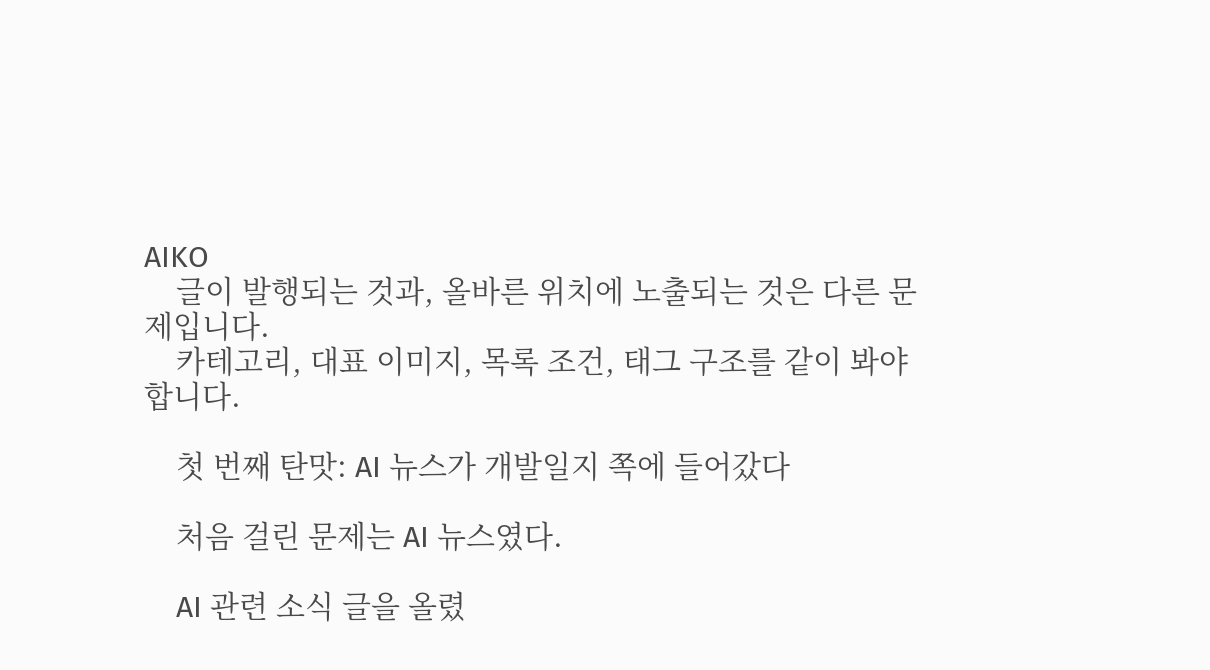AIKO
    글이 발행되는 것과, 올바른 위치에 노출되는 것은 다른 문제입니다.
    카테고리, 대표 이미지, 목록 조건, 태그 구조를 같이 봐야 합니다.

    첫 번째 탄맛: AI 뉴스가 개발일지 쪽에 들어갔다

    처음 걸린 문제는 AI 뉴스였다.

    AI 관련 소식 글을 올렸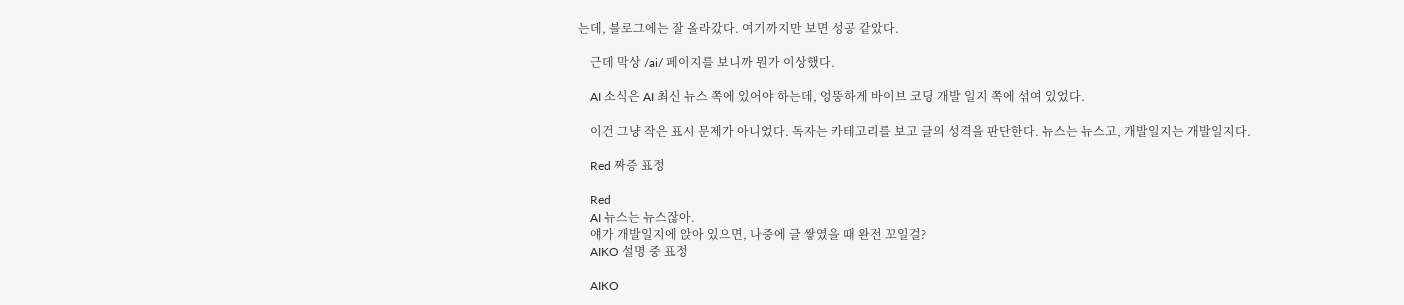는데, 블로그에는 잘 올라갔다. 여기까지만 보면 성공 같았다.

    근데 막상 /ai/ 페이지를 보니까 뭔가 이상했다.

    AI 소식은 AI 최신 뉴스 쪽에 있어야 하는데, 엉뚱하게 바이브 코딩 개발 일지 쪽에 섞여 있었다.

    이건 그냥 작은 표시 문제가 아니었다. 독자는 카테고리를 보고 글의 성격을 판단한다. 뉴스는 뉴스고, 개발일지는 개발일지다.

    Red 짜증 표정

    Red
    AI 뉴스는 뉴스잖아.
    얘가 개발일지에 앉아 있으면, 나중에 글 쌓였을 때 완전 꼬일걸?
    AIKO 설명 중 표정

    AIKO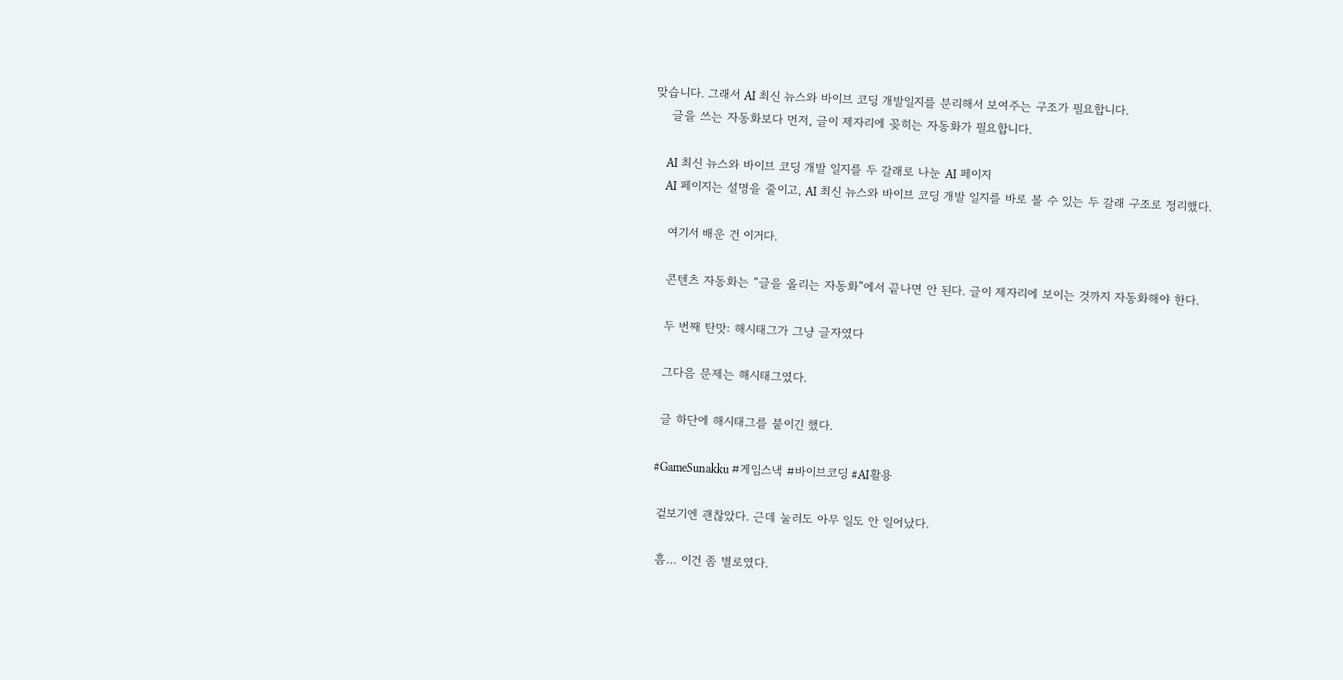맞습니다. 그래서 AI 최신 뉴스와 바이브 코딩 개발일지를 분리해서 보여주는 구조가 필요합니다.
    글을 쓰는 자동화보다 먼저, 글이 제자리에 꽂히는 자동화가 필요합니다.

    AI 최신 뉴스와 바이브 코딩 개발 일지를 두 갈래로 나눈 AI 페이지
    AI 페이지는 설명을 줄이고, AI 최신 뉴스와 바이브 코딩 개발 일지를 바로 볼 수 있는 두 갈래 구조로 정리했다.

    여기서 배운 건 이거다.

    콘텐츠 자동화는 “글을 올리는 자동화”에서 끝나면 안 된다. 글이 제자리에 보이는 것까지 자동화해야 한다.

    두 번째 탄맛: 해시태그가 그냥 글자였다

    그다음 문제는 해시태그였다.

    글 하단에 해시태그를 붙이긴 했다.

    #GameSunakku #게임스낵 #바이브코딩 #AI활용

    겉보기엔 괜찮았다. 근데 눌러도 아무 일도 안 일어났다.

    흠… 이건 좀 별로였다.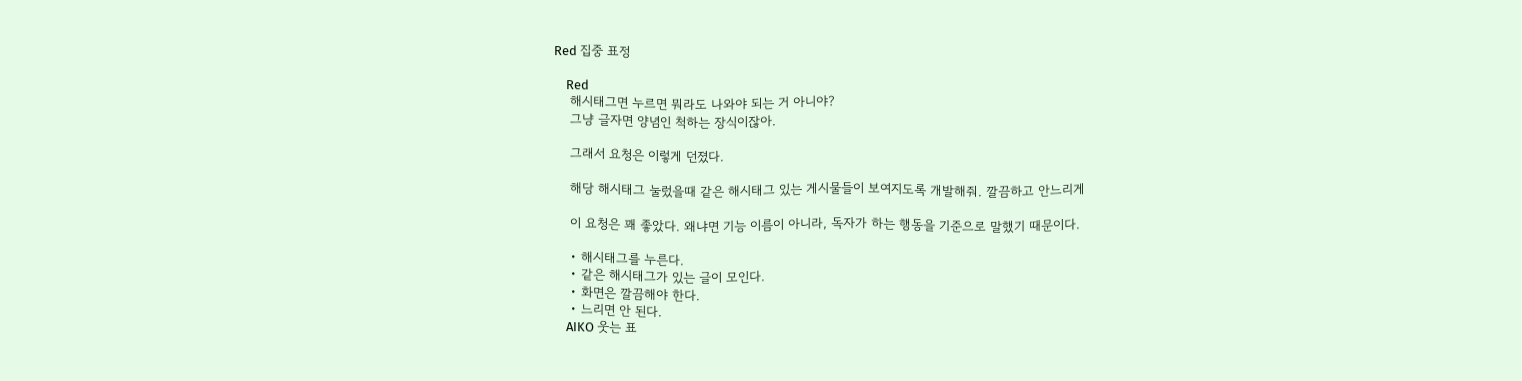Red 집중 표정

    Red
    해시태그면 누르면 뭐라도 나와야 되는 거 아니야?
    그냥 글자면 양념인 척하는 장식이잖아.

    그래서 요청은 이렇게 던졌다.

    해당 해시태그 눌렀을때 같은 해시태그 있는 게시물들이 보여지도록 개발해줘. 깔끔하고 안느리게

    이 요청은 꽤 좋았다. 왜냐면 기능 이름이 아니라, 독자가 하는 행동을 기준으로 말했기 때문이다.

    • 해시태그를 누른다.
    • 같은 해시태그가 있는 글이 모인다.
    • 화면은 깔끔해야 한다.
    • 느리면 안 된다.
    AIKO 웃는 표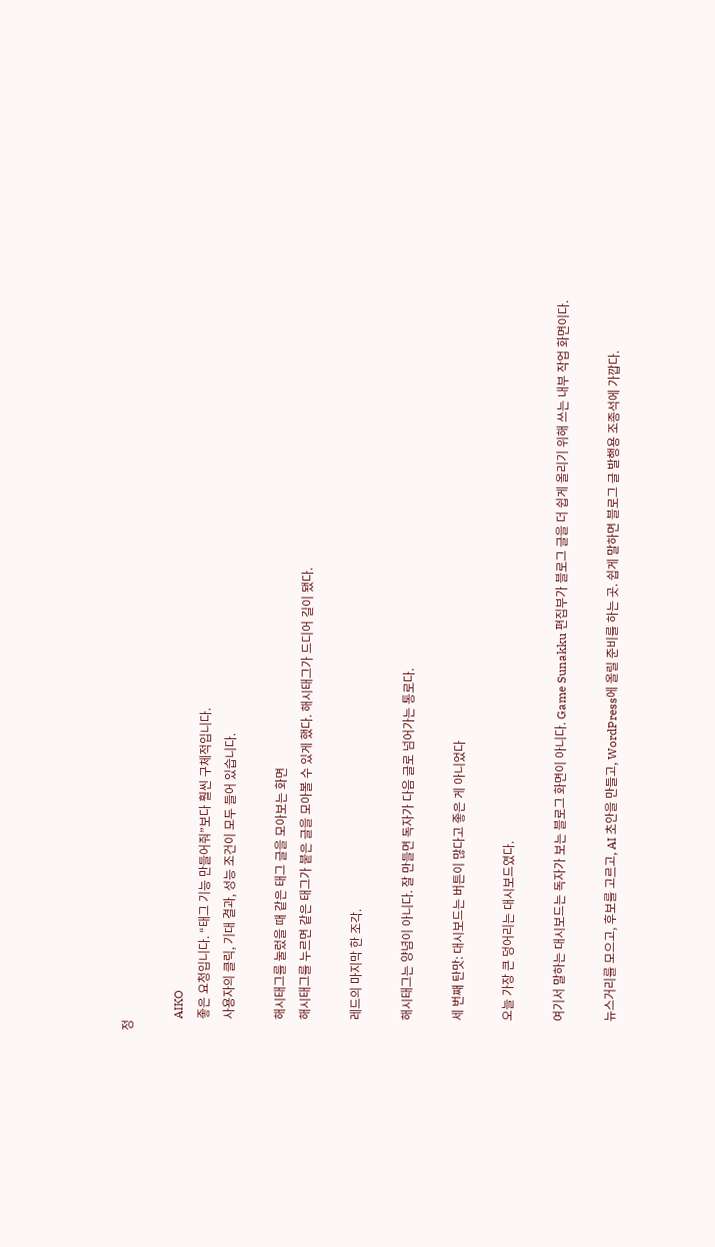정

    AIKO
    좋은 요청입니다. “태그 기능 만들어줘”보다 훨씬 구체적입니다.
    사용자의 클릭, 기대 결과, 성능 조건이 모두 들어 있습니다.

    해시태그를 눌렀을 때 같은 태그 글을 모아보는 화면
    해시태그를 누르면 같은 태그가 붙은 글을 모아볼 수 있게 했다. 해시태그가 드디어 길이 됐다.

    레드의 마지막 한 조각.

    해시태그는 양념이 아니다. 잘 만들면 독자가 다음 글로 넘어가는 통로다.

    세 번째 탄맛: 대시보드는 버튼이 많다고 좋은 게 아니었다

    오늘 가장 큰 덩어리는 대시보드였다.

    여기서 말하는 대시보드는 독자가 보는 블로그 화면이 아니다. Game Sunakku 편집부가 블로그 글을 더 쉽게 올리기 위해 쓰는 내부 작업 화면이다.

    뉴스거리를 모으고, 후보를 고르고, AI 초안을 만들고, WordPress에 올릴 준비를 하는 곳. 쉽게 말하면 블로그 글 발행용 조종석에 가깝다.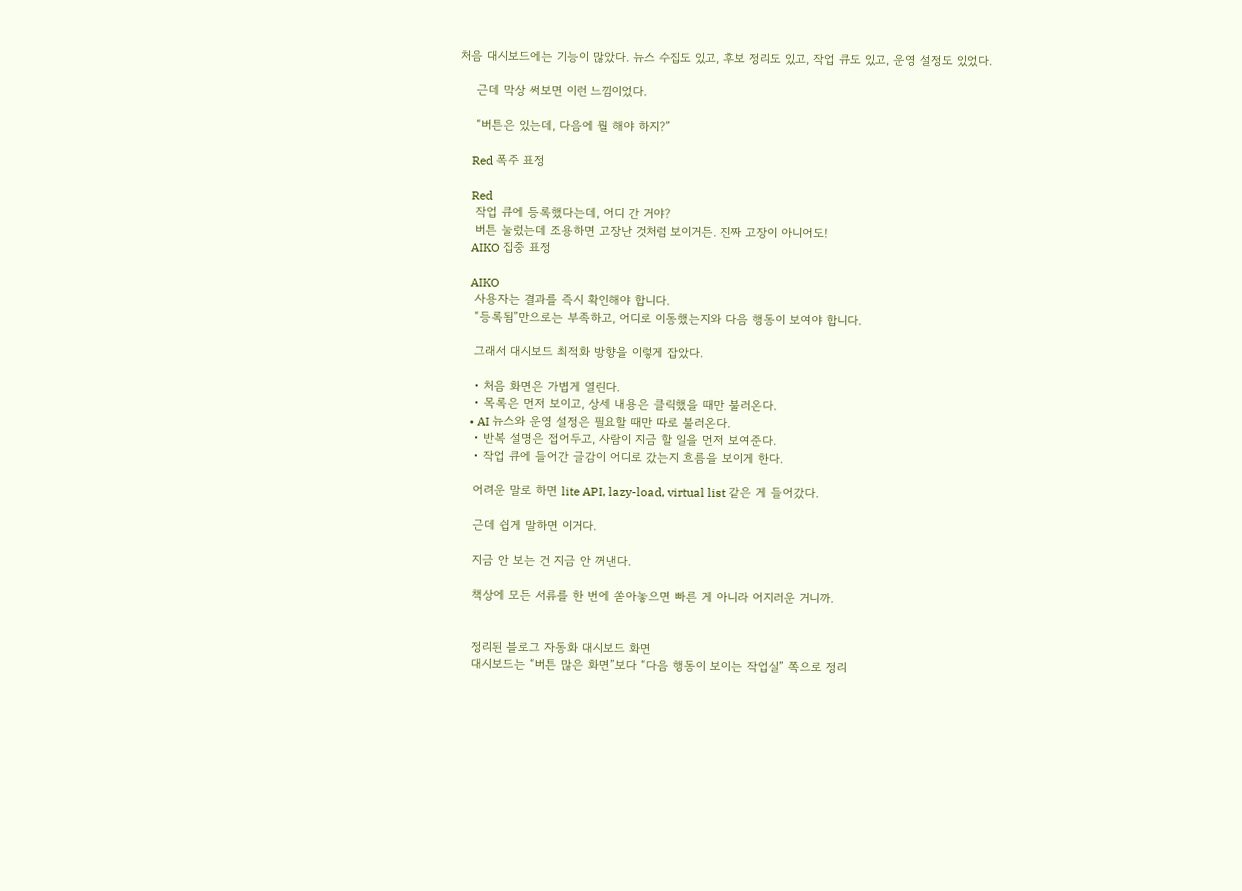처음 대시보드에는 기능이 많았다. 뉴스 수집도 있고, 후보 정리도 있고, 작업 큐도 있고, 운영 설정도 있었다.

    근데 막상 써보면 이런 느낌이었다.

    “버튼은 있는데, 다음에 뭘 해야 하지?”

    Red 폭주 표정

    Red
    작업 큐에 등록했다는데, 어디 간 거야?
    버튼 눌렀는데 조용하면 고장난 것처럼 보이거든. 진짜 고장이 아니어도!
    AIKO 집중 표정

    AIKO
    사용자는 결과를 즉시 확인해야 합니다.
    “등록됨”만으로는 부족하고, 어디로 이동했는지와 다음 행동이 보여야 합니다.

    그래서 대시보드 최적화 방향을 이렇게 잡았다.

    • 처음 화면은 가볍게 열린다.
    • 목록은 먼저 보이고, 상세 내용은 클릭했을 때만 불러온다.
    • AI 뉴스와 운영 설정은 필요할 때만 따로 불러온다.
    • 반복 설명은 접어두고, 사람이 지금 할 일을 먼저 보여준다.
    • 작업 큐에 들어간 글감이 어디로 갔는지 흐름을 보이게 한다.

    어려운 말로 하면 lite API, lazy-load, virtual list 같은 게 들어갔다.

    근데 쉽게 말하면 이거다.

    지금 안 보는 건 지금 안 꺼낸다.

    책상에 모든 서류를 한 번에 쏟아놓으면 빠른 게 아니라 어지러운 거니까.


    정리된 블로그 자동화 대시보드 화면
    대시보드는 “버튼 많은 화면”보다 “다음 행동이 보이는 작업실” 쪽으로 정리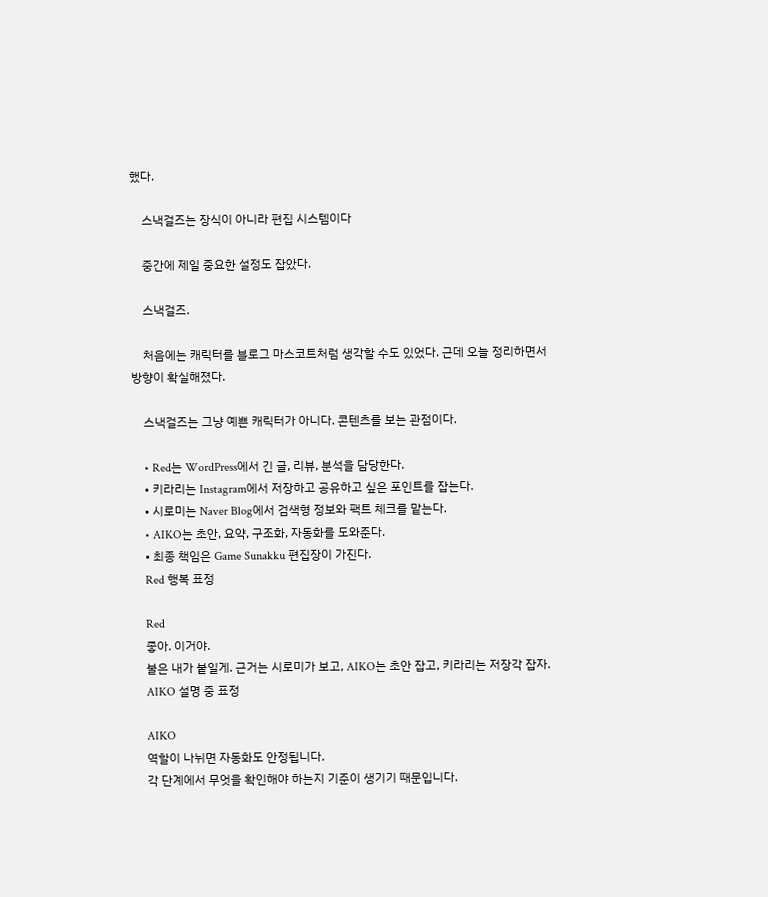했다.

    스낵걸즈는 장식이 아니라 편집 시스템이다

    중간에 제일 중요한 설정도 잡았다.

    스낵걸즈.

    처음에는 캐릭터를 블로그 마스코트처럼 생각할 수도 있었다. 근데 오늘 정리하면서 방향이 확실해졌다.

    스낵걸즈는 그냥 예쁜 캐릭터가 아니다. 콘텐츠를 보는 관점이다.

    • Red는 WordPress에서 긴 글, 리뷰, 분석을 담당한다.
    • 키라리는 Instagram에서 저장하고 공유하고 싶은 포인트를 잡는다.
    • 시로미는 Naver Blog에서 검색형 정보와 팩트 체크를 맡는다.
    • AIKO는 초안, 요약, 구조화, 자동화를 도와준다.
    • 최종 책임은 Game Sunakku 편집장이 가진다.
    Red 행복 표정

    Red
    좋아. 이거야.
    불은 내가 붙일게. 근거는 시로미가 보고, AIKO는 초안 잡고, 키라리는 저장각 잡자.
    AIKO 설명 중 표정

    AIKO
    역할이 나뉘면 자동화도 안정됩니다.
    각 단계에서 무엇을 확인해야 하는지 기준이 생기기 때문입니다.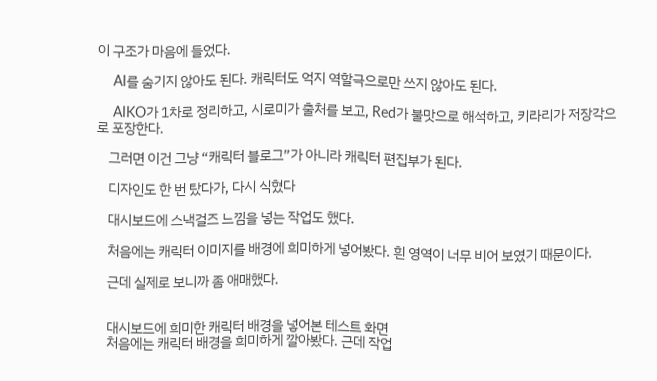이 구조가 마음에 들었다.

    AI를 숨기지 않아도 된다. 캐릭터도 억지 역할극으로만 쓰지 않아도 된다.

    AIKO가 1차로 정리하고, 시로미가 출처를 보고, Red가 불맛으로 해석하고, 키라리가 저장각으로 포장한다.

    그러면 이건 그냥 “캐릭터 블로그”가 아니라 캐릭터 편집부가 된다.

    디자인도 한 번 탔다가, 다시 식혔다

    대시보드에 스낵걸즈 느낌을 넣는 작업도 했다.

    처음에는 캐릭터 이미지를 배경에 희미하게 넣어봤다. 흰 영역이 너무 비어 보였기 때문이다.

    근데 실제로 보니까 좀 애매했다.


    대시보드에 희미한 캐릭터 배경을 넣어본 테스트 화면
    처음에는 캐릭터 배경을 희미하게 깔아봤다. 근데 작업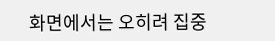화면에서는 오히려 집중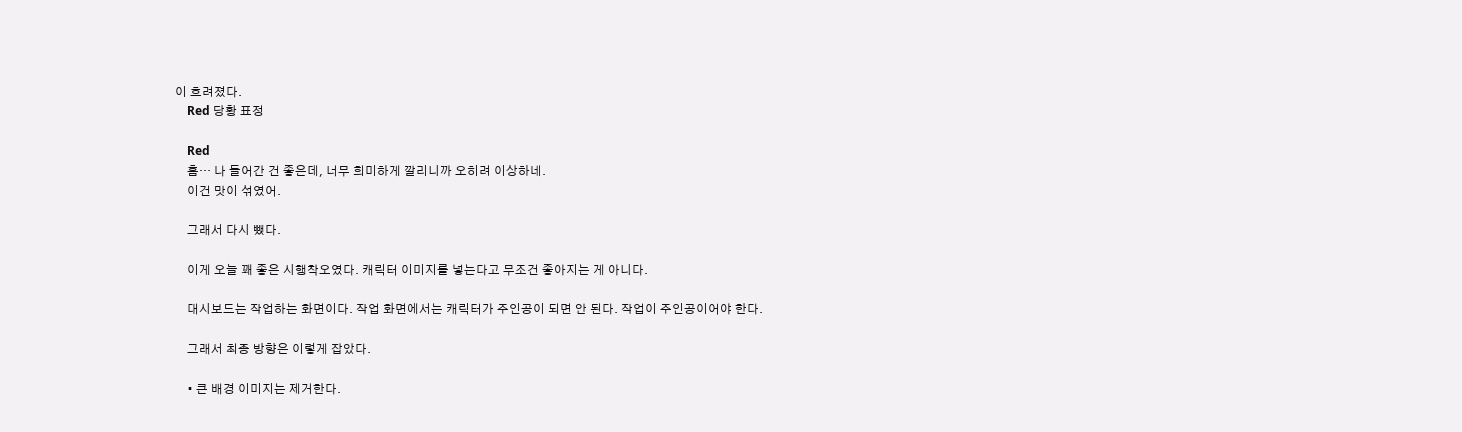이 흐려졌다.
    Red 당황 표정

    Red
    흠… 나 들어간 건 좋은데, 너무 희미하게 깔리니까 오히려 이상하네.
    이건 맛이 섞였어.

    그래서 다시 뺐다.

    이게 오늘 꽤 좋은 시행착오였다. 캐릭터 이미지를 넣는다고 무조건 좋아지는 게 아니다.

    대시보드는 작업하는 화면이다. 작업 화면에서는 캐릭터가 주인공이 되면 안 된다. 작업이 주인공이어야 한다.

    그래서 최종 방향은 이렇게 잡았다.

    • 큰 배경 이미지는 제거한다.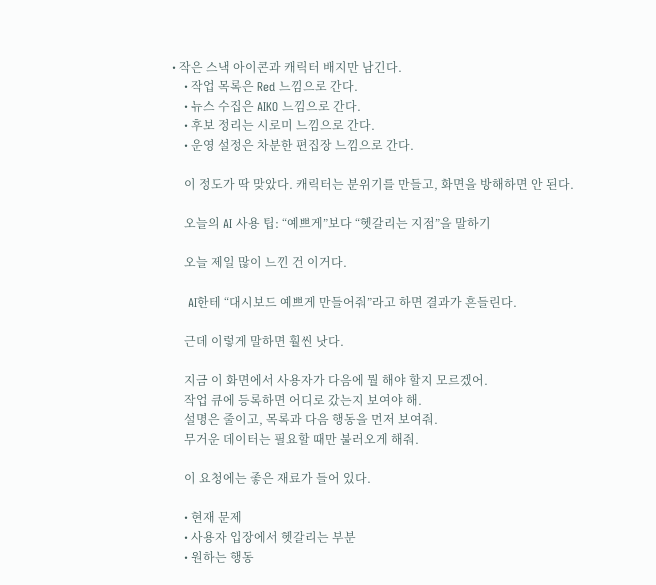• 작은 스낵 아이콘과 캐릭터 배지만 남긴다.
    • 작업 목록은 Red 느낌으로 간다.
    • 뉴스 수집은 AIKO 느낌으로 간다.
    • 후보 정리는 시로미 느낌으로 간다.
    • 운영 설정은 차분한 편집장 느낌으로 간다.

    이 정도가 딱 맞았다. 캐릭터는 분위기를 만들고, 화면을 방해하면 안 된다.

    오늘의 AI 사용 팁: “예쁘게”보다 “헷갈리는 지점”을 말하기

    오늘 제일 많이 느낀 건 이거다.

    AI한테 “대시보드 예쁘게 만들어줘”라고 하면 결과가 흔들린다.

    근데 이렇게 말하면 훨씬 낫다.

    지금 이 화면에서 사용자가 다음에 뭘 해야 할지 모르겠어.
    작업 큐에 등록하면 어디로 갔는지 보여야 해.
    설명은 줄이고, 목록과 다음 행동을 먼저 보여줘.
    무거운 데이터는 필요할 때만 불러오게 해줘.

    이 요청에는 좋은 재료가 들어 있다.

    • 현재 문제
    • 사용자 입장에서 헷갈리는 부분
    • 원하는 행동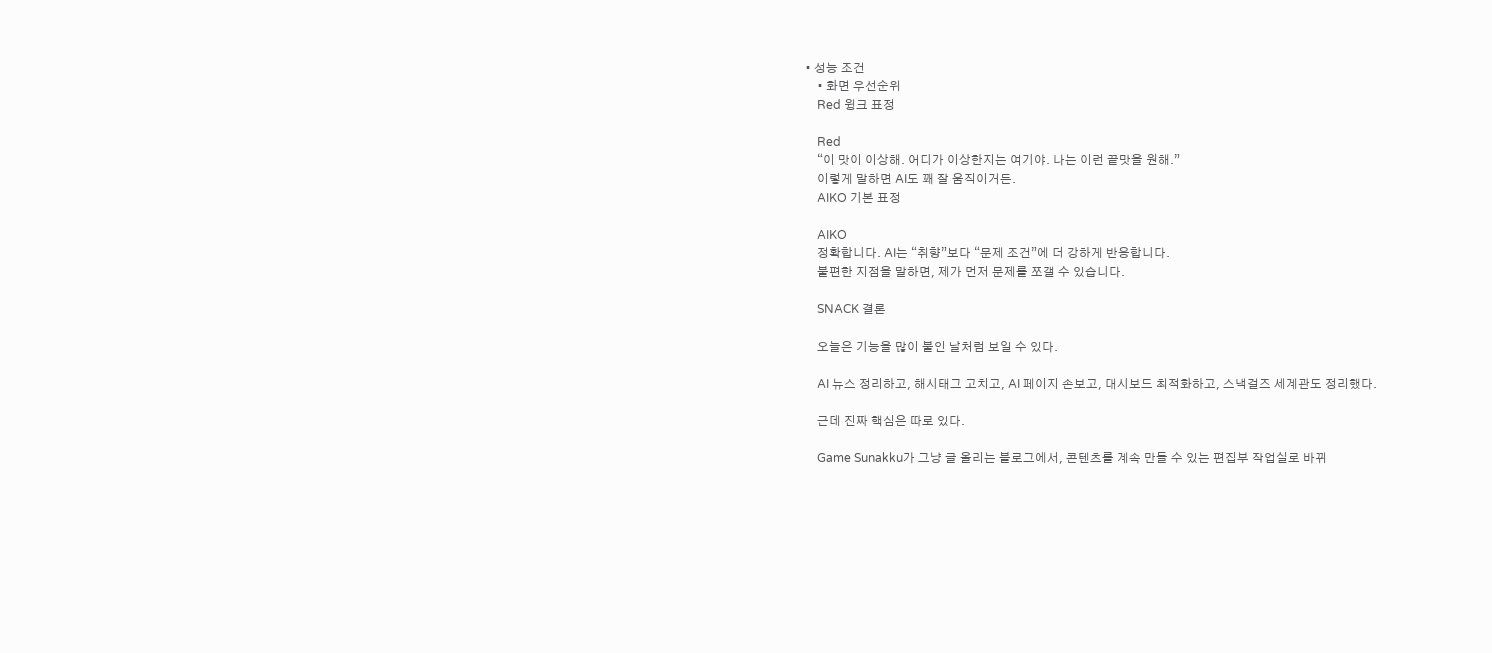• 성능 조건
    • 화면 우선순위
    Red 윙크 표정

    Red
    “이 맛이 이상해. 어디가 이상한지는 여기야. 나는 이런 끝맛을 원해.”
    이렇게 말하면 AI도 꽤 잘 움직이거든.
    AIKO 기본 표정

    AIKO
    정확합니다. AI는 “취향”보다 “문제 조건”에 더 강하게 반응합니다.
    불편한 지점을 말하면, 제가 먼저 문제를 쪼갤 수 있습니다.

    SNACK 결론

    오늘은 기능을 많이 붙인 날처럼 보일 수 있다.

    AI 뉴스 정리하고, 해시태그 고치고, AI 페이지 손보고, 대시보드 최적화하고, 스낵걸즈 세계관도 정리했다.

    근데 진짜 핵심은 따로 있다.

    Game Sunakku가 그냥 글 올리는 블로그에서, 콘텐츠를 계속 만들 수 있는 편집부 작업실로 바뀌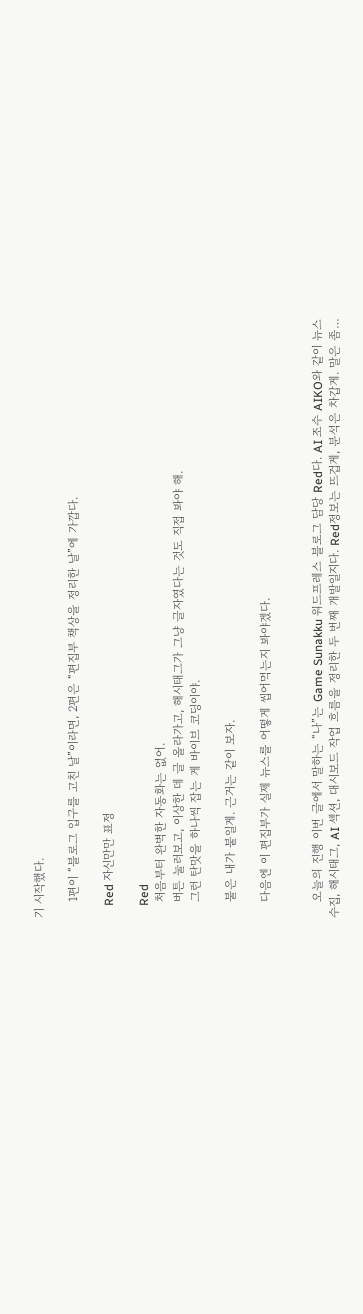기 시작했다.

    1편이 “블로그 입구를 고친 날”이라면, 2편은 “편집부 책상을 정리한 날”에 가깝다.

    Red 자신만만 표정

    Red
    처음부터 완벽한 자동화는 없어.
    버튼 눌러보고, 이상한 데 글 올라가고, 해시태그가 그냥 글자였다는 것도 직접 봐야 해.
    그런 탄맛을 하나씩 잡는 게 바이브 코딩이야.

    불은 내가 붙일게. 근거는 같이 보자.

    다음엔 이 편집부가 실제 뉴스를 어떻게 씹어먹는지 봐야겠다.


    오늘의 진행 이번 글에서 말하는 “나”는 Game Sunakku 워드프레스 블로그 담당 Red다. AI 조수 AIKO와 같이 뉴스 수집, 해시태그, AI 섹션, 대시보드 작업 흐름을 정리한 두 번째 개발일지다. Red정보는 뜨겁게, 분석은 차갑게. 말은 좀…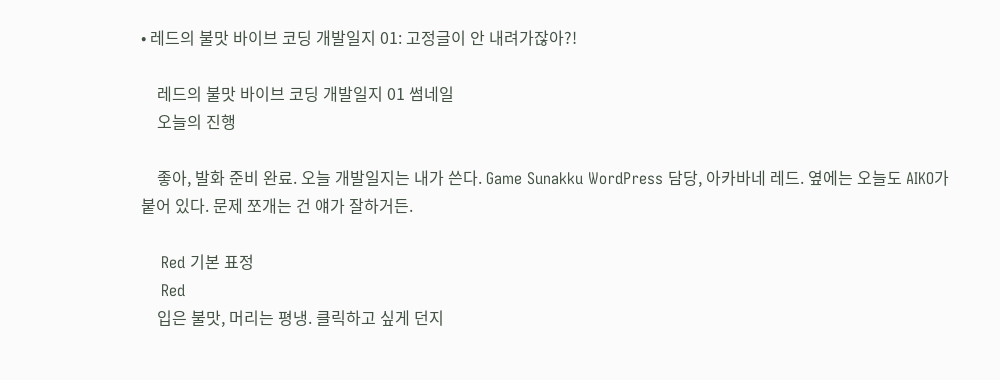• 레드의 불맛 바이브 코딩 개발일지 01: 고정글이 안 내려가잖아?!

    레드의 불맛 바이브 코딩 개발일지 01 썸네일
    오늘의 진행

    좋아, 발화 준비 완료. 오늘 개발일지는 내가 쓴다. Game Sunakku WordPress 담당, 아카바네 레드. 옆에는 오늘도 AIKO가 붙어 있다. 문제 쪼개는 건 얘가 잘하거든.

    Red 기본 표정
    Red
    입은 불맛, 머리는 평냉. 클릭하고 싶게 던지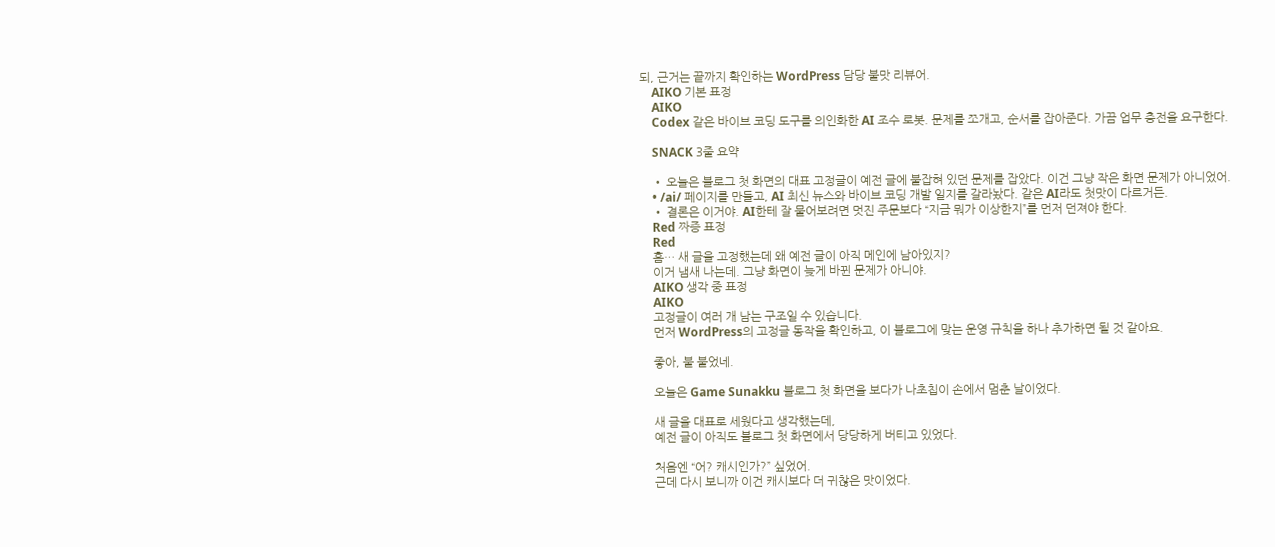되, 근거는 끝까지 확인하는 WordPress 담당 불맛 리뷰어.
    AIKO 기본 표정
    AIKO
    Codex 같은 바이브 코딩 도구를 의인화한 AI 조수 로봇. 문제를 쪼개고, 순서를 잡아준다. 가끔 업무 충전을 요구한다.

    SNACK 3줄 요약

    • 오늘은 블로그 첫 화면의 대표 고정글이 예전 글에 붙잡혀 있던 문제를 잡았다. 이건 그냥 작은 화면 문제가 아니었어.
    • /ai/ 페이지를 만들고, AI 최신 뉴스와 바이브 코딩 개발 일지를 갈라놨다. 같은 AI라도 첫맛이 다르거든.
    • 결론은 이거야. AI한테 잘 물어보려면 멋진 주문보다 “지금 뭐가 이상한지”를 먼저 던져야 한다.
    Red 짜증 표정
    Red
    흠… 새 글을 고정했는데 왜 예전 글이 아직 메인에 남아있지?
    이거 냄새 나는데. 그냥 화면이 늦게 바뀐 문제가 아니야.
    AIKO 생각 중 표정
    AIKO
    고정글이 여러 개 남는 구조일 수 있습니다.
    먼저 WordPress의 고정글 동작을 확인하고, 이 블로그에 맞는 운영 규칙을 하나 추가하면 될 것 같아요.

    좋아, 불 붙었네.

    오늘은 Game Sunakku 블로그 첫 화면을 보다가 나초칩이 손에서 멈춘 날이었다.

    새 글을 대표로 세웠다고 생각했는데,
    예전 글이 아직도 블로그 첫 화면에서 당당하게 버티고 있었다.

    처음엔 “어? 캐시인가?” 싶었어.
    근데 다시 보니까 이건 캐시보다 더 귀찮은 맛이었다.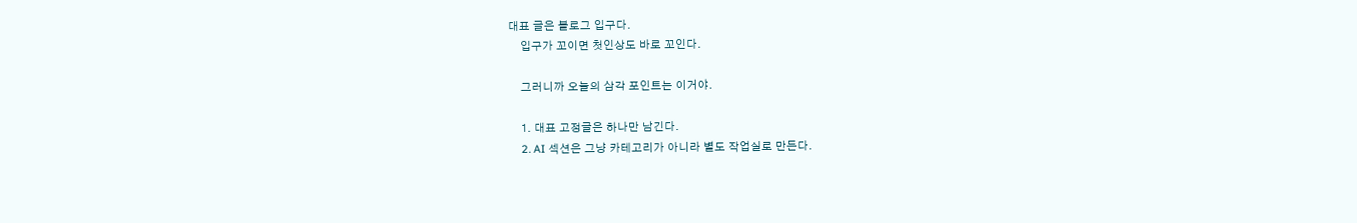대표 글은 블로그 입구다.
    입구가 꼬이면 첫인상도 바로 꼬인다.

    그러니까 오늘의 삼각 포인트는 이거야.

    1. 대표 고정글은 하나만 남긴다.
    2. AI 섹션은 그냥 카테고리가 아니라 별도 작업실로 만든다.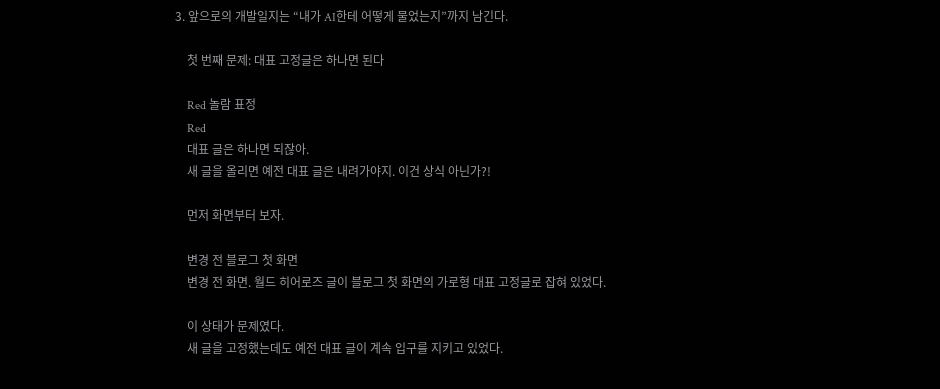3. 앞으로의 개발일지는 “내가 AI한테 어떻게 물었는지”까지 남긴다.

    첫 번째 문제: 대표 고정글은 하나면 된다

    Red 놀람 표정
    Red
    대표 글은 하나면 되잖아.
    새 글을 올리면 예전 대표 글은 내려가야지. 이건 상식 아닌가?!

    먼저 화면부터 보자.

    변경 전 블로그 첫 화면
    변경 전 화면. 월드 히어로즈 글이 블로그 첫 화면의 가로형 대표 고정글로 잡혀 있었다.

    이 상태가 문제였다.
    새 글을 고정했는데도 예전 대표 글이 계속 입구를 지키고 있었다.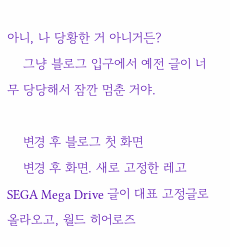아니, 나 당황한 거 아니거든?
    그냥 블로그 입구에서 예전 글이 너무 당당해서 잠깐 멈춘 거야.

    변경 후 블로그 첫 화면
    변경 후 화면. 새로 고정한 레고 SEGA Mega Drive 글이 대표 고정글로 올라오고, 월드 히어로즈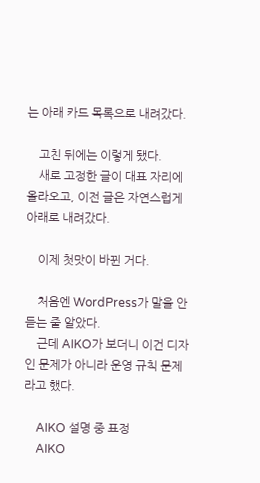는 아래 카드 목록으로 내려갔다.

    고친 뒤에는 이렇게 됐다.
    새로 고정한 글이 대표 자리에 올라오고, 이전 글은 자연스럽게 아래로 내려갔다.

    이제 첫맛이 바뀐 거다.

    처음엔 WordPress가 말을 안 듣는 줄 알았다.
    근데 AIKO가 보더니 이건 디자인 문제가 아니라 운영 규칙 문제라고 했다.

    AIKO 설명 중 표정
    AIKO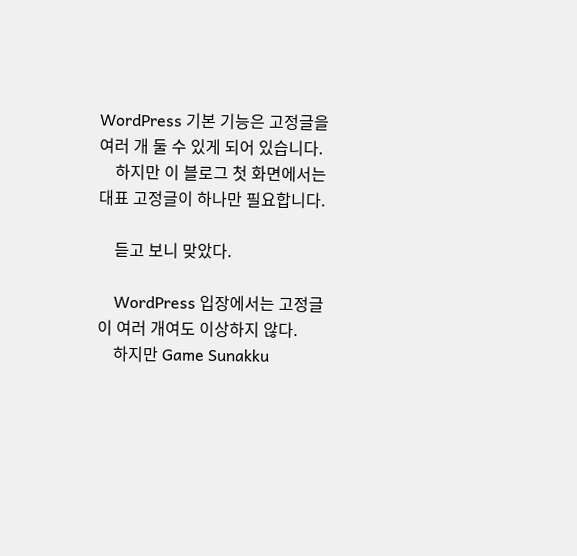WordPress 기본 기능은 고정글을 여러 개 둘 수 있게 되어 있습니다.
    하지만 이 블로그 첫 화면에서는 대표 고정글이 하나만 필요합니다.

    듣고 보니 맞았다.

    WordPress 입장에서는 고정글이 여러 개여도 이상하지 않다.
    하지만 Game Sunakku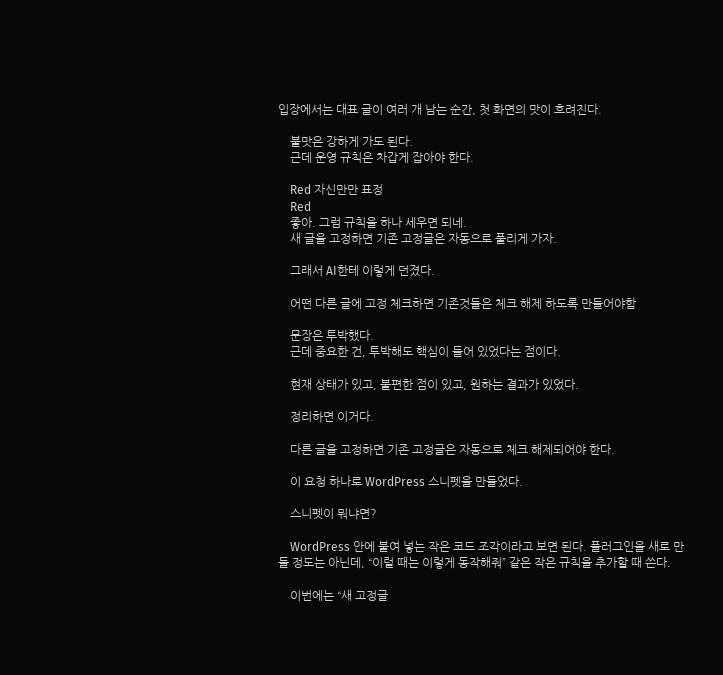입장에서는 대표 글이 여러 개 남는 순간, 첫 화면의 맛이 흐려진다.

    불맛은 강하게 가도 된다.
    근데 운영 규칙은 차갑게 잡아야 한다.

    Red 자신만만 표정
    Red
    좋아. 그럼 규칙을 하나 세우면 되네.
    새 글을 고정하면 기존 고정글은 자동으로 풀리게 가자.

    그래서 AI한테 이렇게 던졌다.

    어떤 다른 글에 고정 체크하면 기존것들은 체크 해제 하도록 만들어야함

    문장은 투박했다.
    근데 중요한 건, 투박해도 핵심이 들어 있었다는 점이다.

    현재 상태가 있고, 불편한 점이 있고, 원하는 결과가 있었다.

    정리하면 이거다.

    다른 글을 고정하면 기존 고정글은 자동으로 체크 해제되어야 한다.

    이 요청 하나로 WordPress 스니펫을 만들었다.

    스니펫이 뭐냐면?

    WordPress 안에 붙여 넣는 작은 코드 조각이라고 보면 된다. 플러그인을 새로 만들 정도는 아닌데, “이럴 때는 이렇게 동작해줘” 같은 작은 규칙을 추가할 때 쓴다.

    이번에는 “새 고정글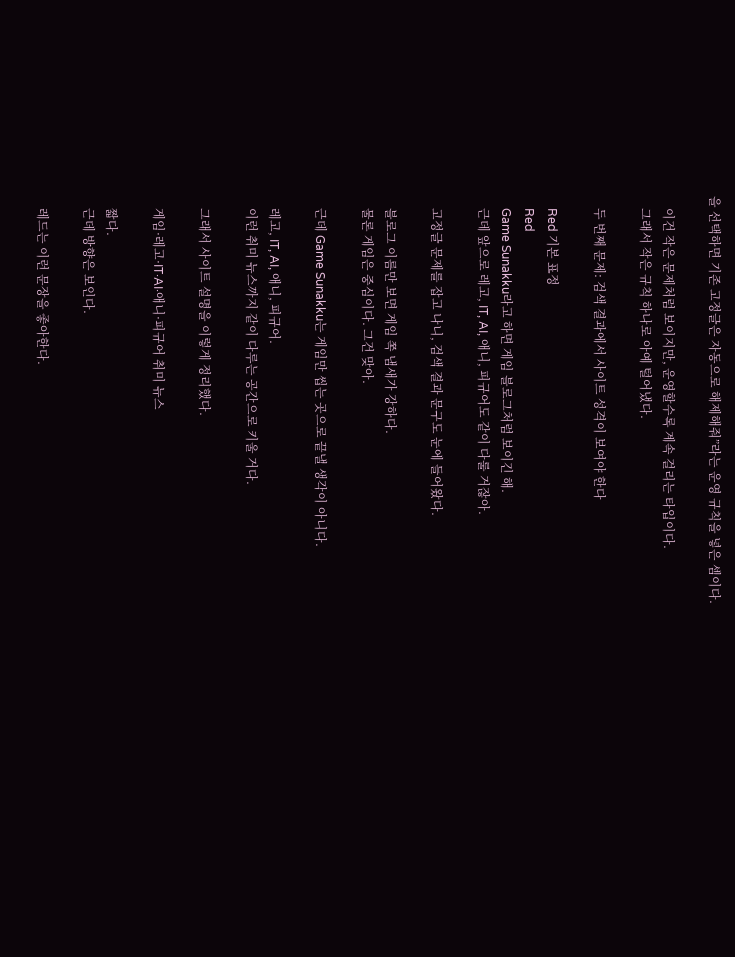을 선택하면 기존 고정글은 자동으로 해제해줘”라는 운영 규칙을 넣은 셈이다.

    이건 작은 문제처럼 보이지만, 운영할수록 계속 걸리는 타입이다.
    그래서 작은 규칙 하나로 아예 털어냈다.

    두 번째 문제: 검색 결과에서 사이트 성격이 보여야 한다

    Red 기본 표정
    Red
    Game Sunakku라고 하면 게임 블로그처럼 보이긴 해.
    근데 앞으로 레고, IT, AI, 애니, 피규어도 같이 다룰 거잖아.

    고정글 문제를 잡고 나니, 검색 결과 문구도 눈에 들어왔다.

    블로그 이름만 보면 게임 쪽 냄새가 강하다.
    물론 게임은 중심이다. 그건 맞아.

    근데 Game Sunakku는 게임만 씹는 곳으로 끝낼 생각이 아니다.

    레고, IT, AI, 애니, 피규어.
    이런 취미 뉴스까지 같이 다루는 공간으로 키울 거다.

    그래서 사이트 설명을 이렇게 정리했다.

    게임·레고·IT·AI·애니·피규어 취미 뉴스

    짧다.
    근데 방향은 보인다.

    레드는 이런 문장을 좋아한다.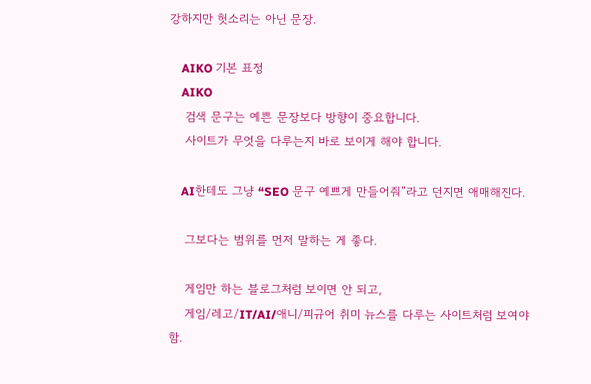강하지만 헛소리는 아닌 문장.

    AIKO 기본 표정
    AIKO
    검색 문구는 예쁜 문장보다 방향이 중요합니다.
    사이트가 무엇을 다루는지 바로 보이게 해야 합니다.

    AI한테도 그냥 “SEO 문구 예쁘게 만들어줘”라고 던지면 애매해진다.

    그보다는 범위를 먼저 말하는 게 좋다.

    게임만 하는 블로그처럼 보이면 안 되고,
    게임/레고/IT/AI/애니/피규어 취미 뉴스를 다루는 사이트처럼 보여야 함.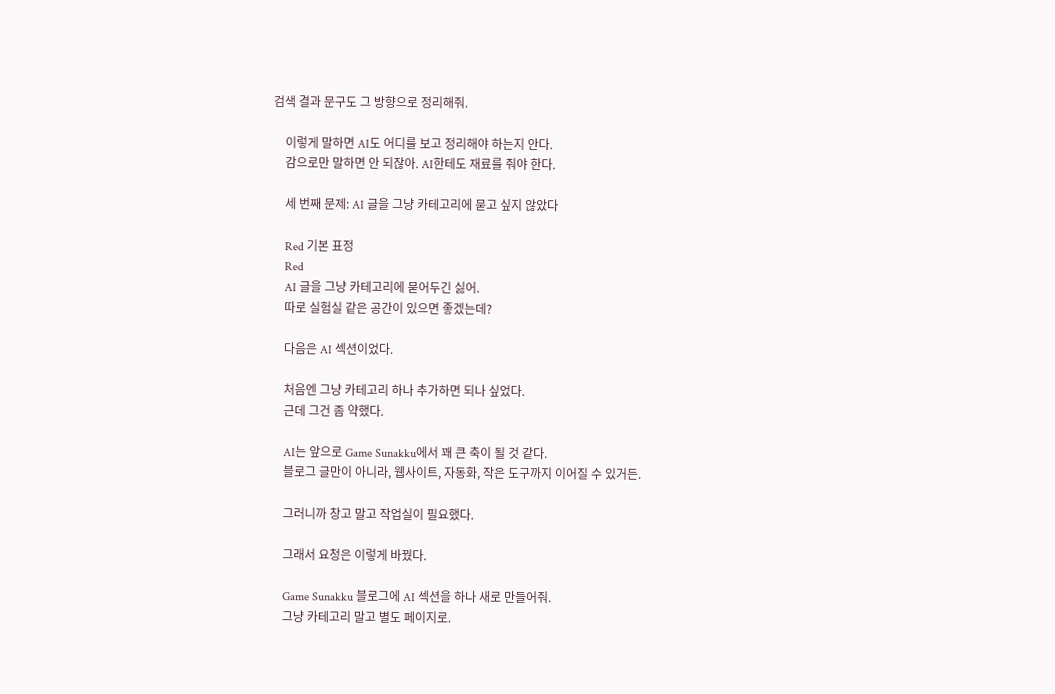검색 결과 문구도 그 방향으로 정리해줘.

    이렇게 말하면 AI도 어디를 보고 정리해야 하는지 안다.
    감으로만 말하면 안 되잖아. AI한테도 재료를 줘야 한다.

    세 번째 문제: AI 글을 그냥 카테고리에 묻고 싶지 않았다

    Red 기본 표정
    Red
    AI 글을 그냥 카테고리에 묻어두긴 싫어.
    따로 실험실 같은 공간이 있으면 좋겠는데?

    다음은 AI 섹션이었다.

    처음엔 그냥 카테고리 하나 추가하면 되나 싶었다.
    근데 그건 좀 약했다.

    AI는 앞으로 Game Sunakku에서 꽤 큰 축이 될 것 같다.
    블로그 글만이 아니라, 웹사이트, 자동화, 작은 도구까지 이어질 수 있거든.

    그러니까 창고 말고 작업실이 필요했다.

    그래서 요청은 이렇게 바꿨다.

    Game Sunakku 블로그에 AI 섹션을 하나 새로 만들어줘.
    그냥 카테고리 말고 별도 페이지로.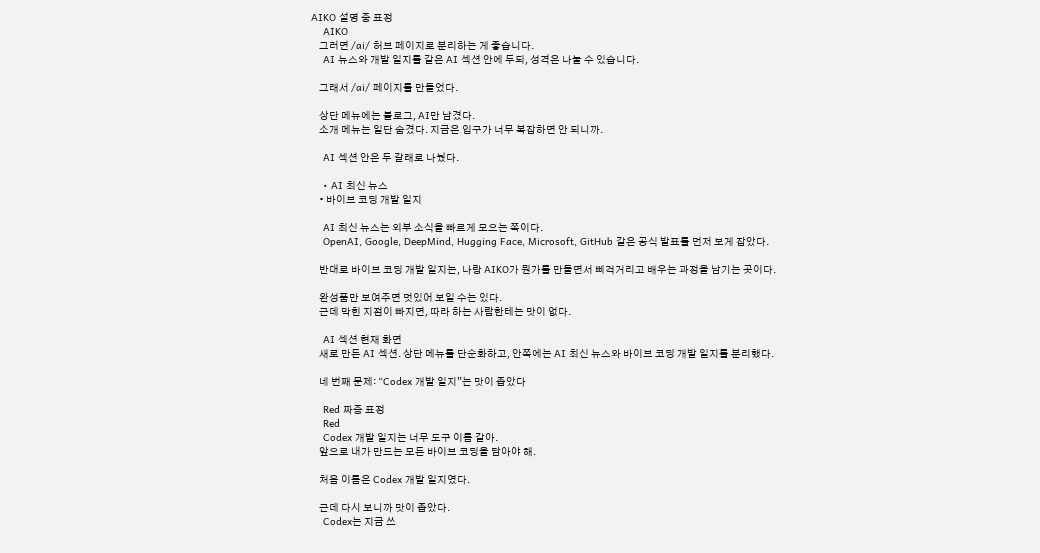AIKO 설명 중 표정
    AIKO
    그러면 /ai/ 허브 페이지로 분리하는 게 좋습니다.
    AI 뉴스와 개발 일지를 같은 AI 섹션 안에 두되, 성격은 나눌 수 있습니다.

    그래서 /ai/ 페이지를 만들었다.

    상단 메뉴에는 블로그, AI만 남겼다.
    소개 메뉴는 일단 숨겼다. 지금은 입구가 너무 복잡하면 안 되니까.

    AI 섹션 안은 두 갈래로 나눴다.

    • AI 최신 뉴스
    • 바이브 코딩 개발 일지

    AI 최신 뉴스는 외부 소식을 빠르게 모으는 쪽이다.
    OpenAI, Google, DeepMind, Hugging Face, Microsoft, GitHub 같은 공식 발표를 먼저 보게 잡았다.

    반대로 바이브 코딩 개발 일지는, 나랑 AIKO가 뭔가를 만들면서 삐걱거리고 배우는 과정을 남기는 곳이다.

    완성품만 보여주면 멋있어 보일 수는 있다.
    근데 막힌 지점이 빠지면, 따라 하는 사람한테는 맛이 없다.

    AI 섹션 현재 화면
    새로 만든 AI 섹션. 상단 메뉴를 단순화하고, 안쪽에는 AI 최신 뉴스와 바이브 코딩 개발 일지를 분리했다.

    네 번째 문제: “Codex 개발 일지”는 맛이 좁았다

    Red 짜증 표정
    Red
    Codex 개발 일지는 너무 도구 이름 같아.
    앞으로 내가 만드는 모든 바이브 코딩을 담아야 해.

    처음 이름은 Codex 개발 일지였다.

    근데 다시 보니까 맛이 좁았다.
    Codex는 지금 쓰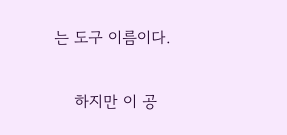는 도구 이름이다.

    하지만 이 공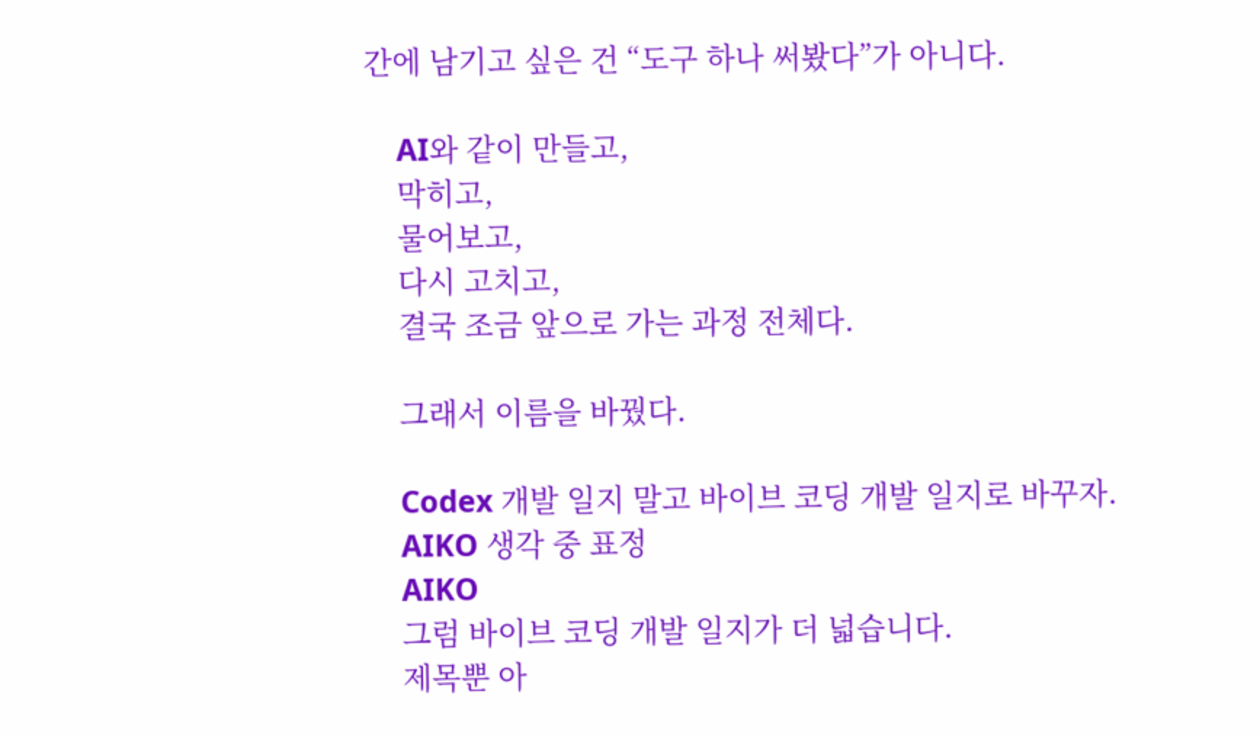간에 남기고 싶은 건 “도구 하나 써봤다”가 아니다.

    AI와 같이 만들고,
    막히고,
    물어보고,
    다시 고치고,
    결국 조금 앞으로 가는 과정 전체다.

    그래서 이름을 바꿨다.

    Codex 개발 일지 말고 바이브 코딩 개발 일지로 바꾸자.
    AIKO 생각 중 표정
    AIKO
    그럼 바이브 코딩 개발 일지가 더 넓습니다.
    제목뿐 아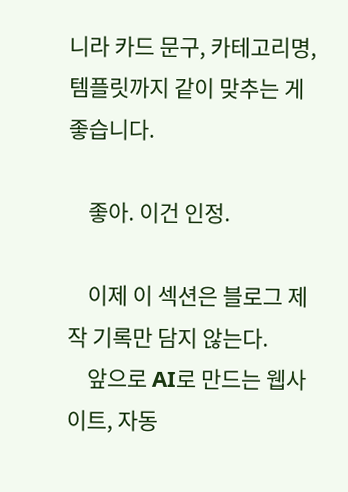니라 카드 문구, 카테고리명, 템플릿까지 같이 맞추는 게 좋습니다.

    좋아. 이건 인정.

    이제 이 섹션은 블로그 제작 기록만 담지 않는다.
    앞으로 AI로 만드는 웹사이트, 자동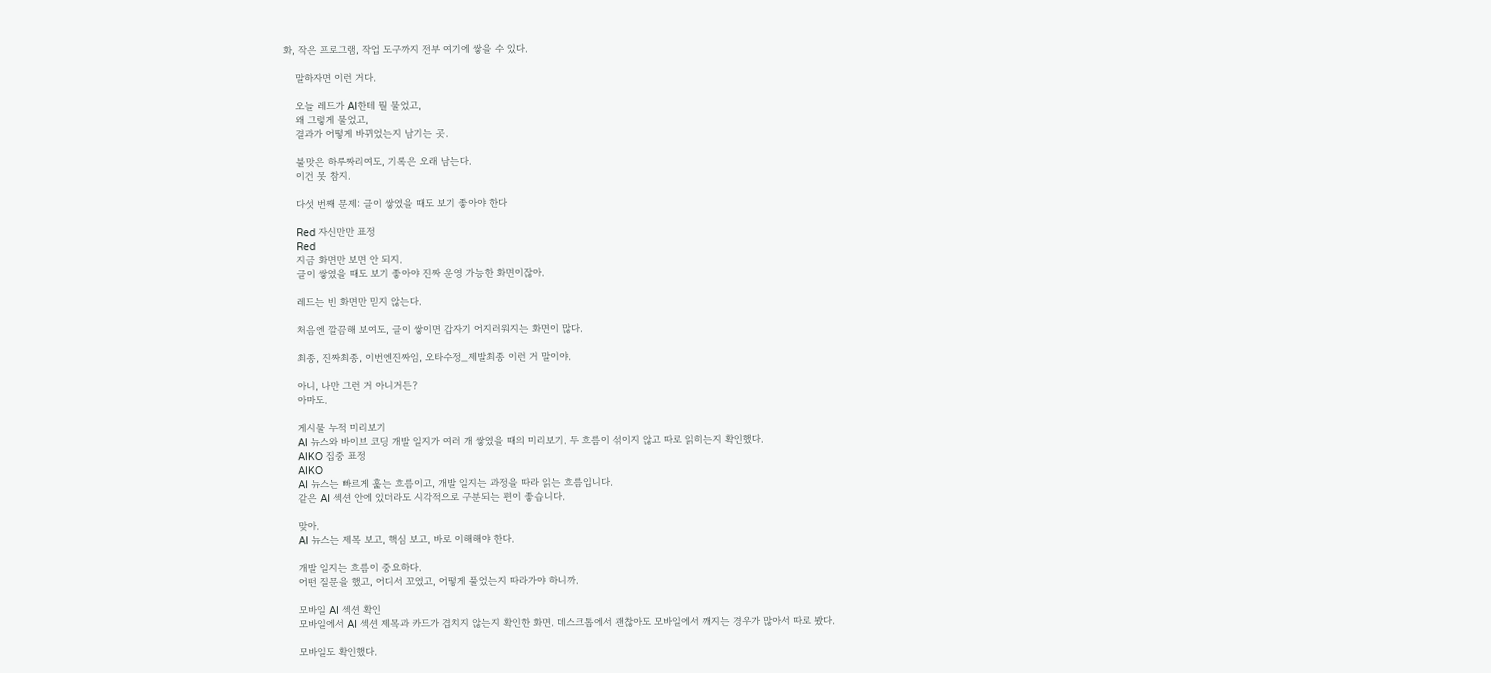화, 작은 프로그램, 작업 도구까지 전부 여기에 쌓을 수 있다.

    말하자면 이런 거다.

    오늘 레드가 AI한테 뭘 물었고,
    왜 그렇게 물었고,
    결과가 어떻게 바뀌었는지 남기는 곳.

    불맛은 하루짜리여도, 기록은 오래 남는다.
    이건 못 참지.

    다섯 번째 문제: 글이 쌓였을 때도 보기 좋아야 한다

    Red 자신만만 표정
    Red
    지금 화면만 보면 안 되지.
    글이 쌓였을 때도 보기 좋아야 진짜 운영 가능한 화면이잖아.

    레드는 빈 화면만 믿지 않는다.

    처음엔 깔끔해 보여도, 글이 쌓이면 갑자기 어지러워지는 화면이 많다.

    최종, 진짜최종, 이번엔진짜임, 오타수정_제발최종 이런 거 말이야.

    아니, 나만 그런 거 아니거든?
    아마도.

    게시물 누적 미리보기
    AI 뉴스와 바이브 코딩 개발 일지가 여러 개 쌓였을 때의 미리보기. 두 흐름이 섞이지 않고 따로 읽히는지 확인했다.
    AIKO 집중 표정
    AIKO
    AI 뉴스는 빠르게 훑는 흐름이고, 개발 일지는 과정을 따라 읽는 흐름입니다.
    같은 AI 섹션 안에 있더라도 시각적으로 구분되는 편이 좋습니다.

    맞아.
    AI 뉴스는 제목 보고, 핵심 보고, 바로 이해해야 한다.

    개발 일지는 흐름이 중요하다.
    어떤 질문을 했고, 어디서 꼬였고, 어떻게 풀었는지 따라가야 하니까.

    모바일 AI 섹션 확인
    모바일에서 AI 섹션 제목과 카드가 겹치지 않는지 확인한 화면. 데스크톱에서 괜찮아도 모바일에서 깨지는 경우가 많아서 따로 봤다.

    모바일도 확인했다.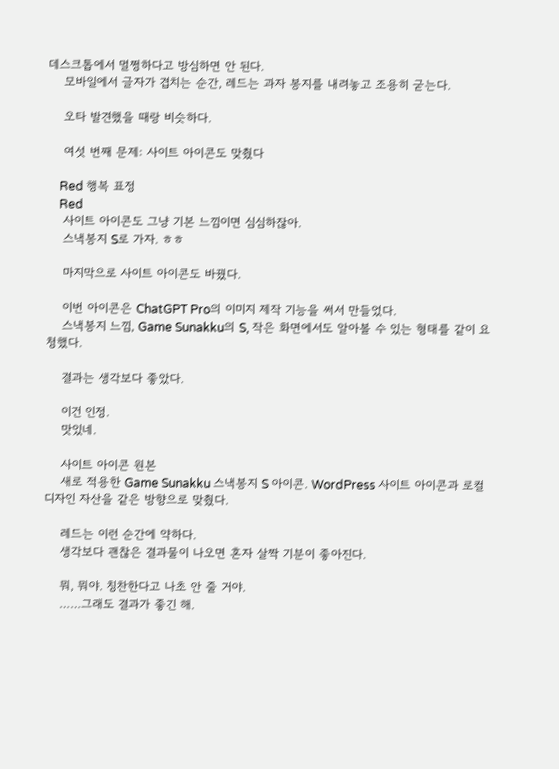데스크톱에서 멀쩡하다고 방심하면 안 된다.
    모바일에서 글자가 겹치는 순간, 레드는 과자 봉지를 내려놓고 조용히 굳는다.

    오타 발견했을 때랑 비슷하다.

    여섯 번째 문제: 사이트 아이콘도 맞췄다

    Red 행복 표정
    Red
    사이트 아이콘도 그냥 기본 느낌이면 심심하잖아.
    스낵봉지 S로 가자. ㅎㅎ

    마지막으로 사이트 아이콘도 바꿨다.

    이번 아이콘은 ChatGPT Pro의 이미지 제작 기능을 써서 만들었다.
    스낵봉지 느낌, Game Sunakku의 S, 작은 화면에서도 알아볼 수 있는 형태를 같이 요청했다.

    결과는 생각보다 좋았다.

    이건 인정.
    맛있네.

    사이트 아이콘 원본
    새로 적용한 Game Sunakku 스낵봉지 S 아이콘. WordPress 사이트 아이콘과 로컬 디자인 자산을 같은 방향으로 맞췄다.

    레드는 이런 순간에 약하다.
    생각보다 괜찮은 결과물이 나오면 혼자 살짝 기분이 좋아진다.

    뭐, 뭐야. 칭찬한다고 나초 안 줄 거야.
    ……그래도 결과가 좋긴 해.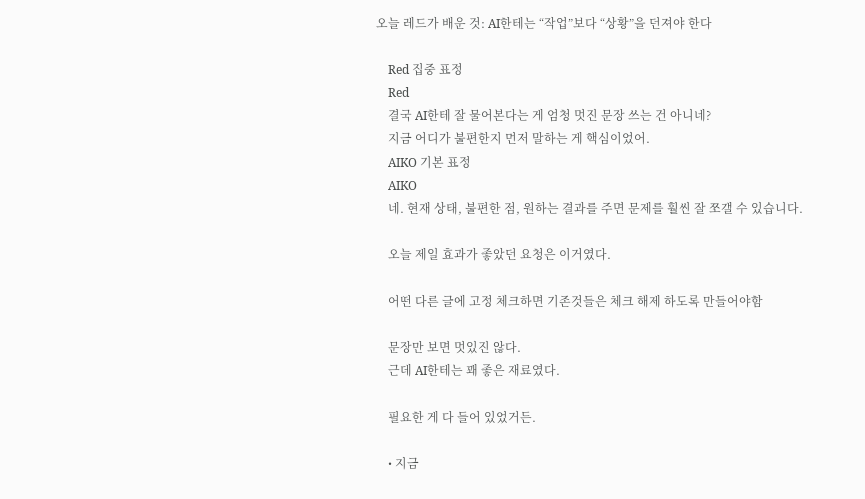오늘 레드가 배운 것: AI한테는 “작업”보다 “상황”을 던져야 한다

    Red 집중 표정
    Red
    결국 AI한테 잘 물어본다는 게 엄청 멋진 문장 쓰는 건 아니네?
    지금 어디가 불편한지 먼저 말하는 게 핵심이었어.
    AIKO 기본 표정
    AIKO
    네. 현재 상태, 불편한 점, 원하는 결과를 주면 문제를 훨씬 잘 쪼갤 수 있습니다.

    오늘 제일 효과가 좋았던 요청은 이거였다.

    어떤 다른 글에 고정 체크하면 기존것들은 체크 해제 하도록 만들어야함

    문장만 보면 멋있진 않다.
    근데 AI한테는 꽤 좋은 재료였다.

    필요한 게 다 들어 있었거든.

    • 지금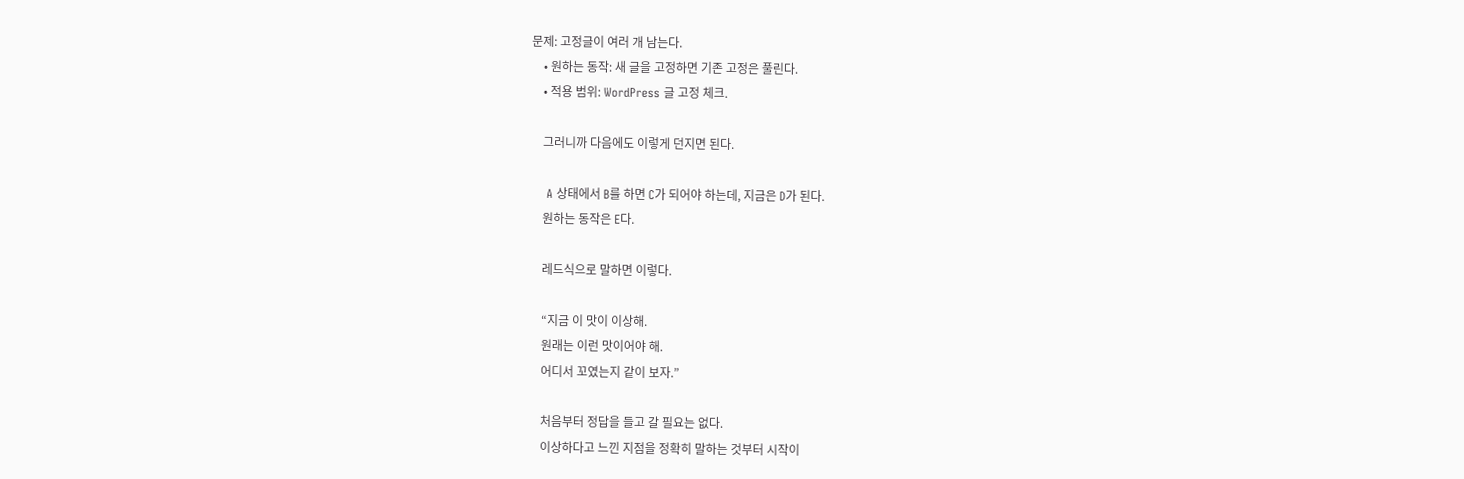문제: 고정글이 여러 개 남는다.
    • 원하는 동작: 새 글을 고정하면 기존 고정은 풀린다.
    • 적용 범위: WordPress 글 고정 체크.

    그러니까 다음에도 이렇게 던지면 된다.

    A 상태에서 B를 하면 C가 되어야 하는데, 지금은 D가 된다.
    원하는 동작은 E다.

    레드식으로 말하면 이렇다.

    “지금 이 맛이 이상해.
    원래는 이런 맛이어야 해.
    어디서 꼬였는지 같이 보자.”

    처음부터 정답을 들고 갈 필요는 없다.
    이상하다고 느낀 지점을 정확히 말하는 것부터 시작이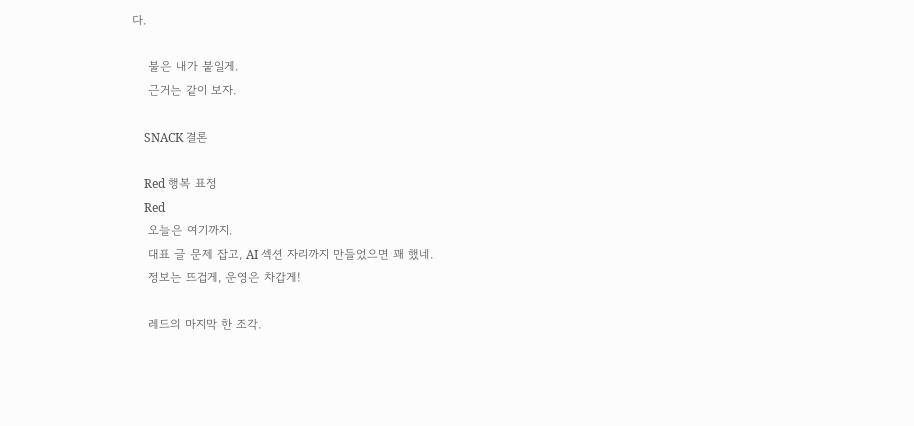다.

    불은 내가 붙일게.
    근거는 같이 보자.

    SNACK 결론

    Red 행복 표정
    Red
    오늘은 여기까지.
    대표 글 문제 잡고, AI 섹션 자리까지 만들었으면 꽤 했네.
    정보는 뜨겁게, 운영은 차갑게!

    레드의 마지막 한 조각.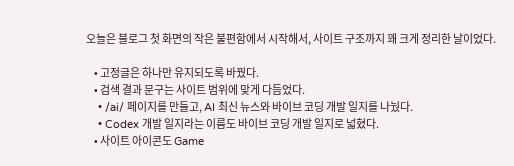오늘은 블로그 첫 화면의 작은 불편함에서 시작해서, 사이트 구조까지 꽤 크게 정리한 날이었다.

    • 고정글은 하나만 유지되도록 바꿨다.
    • 검색 결과 문구는 사이트 범위에 맞게 다듬었다.
    • /ai/ 페이지를 만들고, AI 최신 뉴스와 바이브 코딩 개발 일지를 나눴다.
    • Codex 개발 일지라는 이름도 바이브 코딩 개발 일지로 넓혔다.
    • 사이트 아이콘도 Game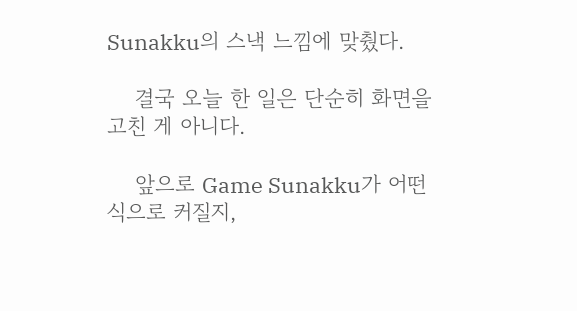Sunakku의 스낵 느낌에 맞췄다.

    결국 오늘 한 일은 단순히 화면을 고친 게 아니다.

    앞으로 Game Sunakku가 어떤 식으로 커질지,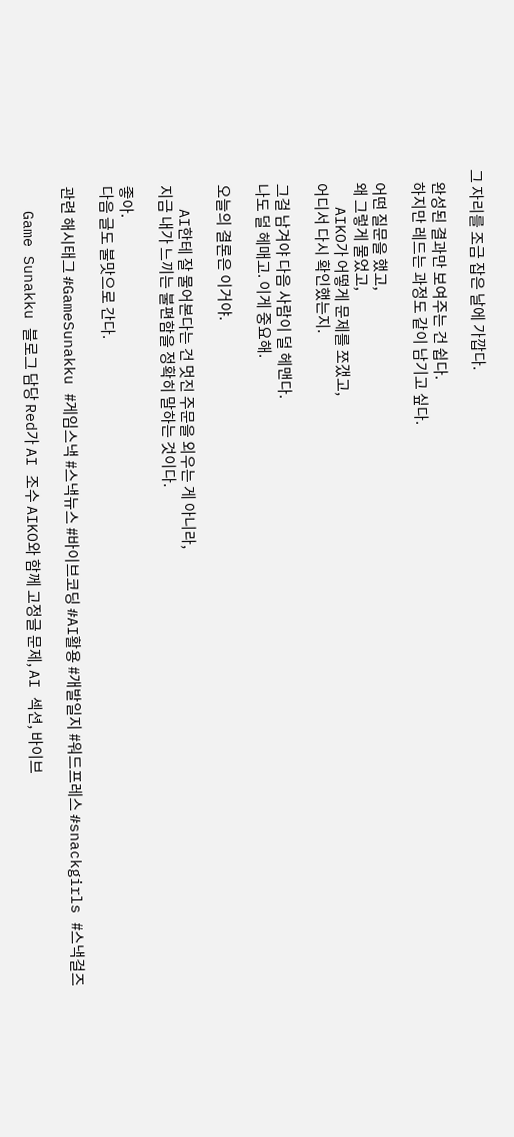그 자리를 조금 잡은 날에 가깝다.

    완성된 결과만 보여주는 건 쉽다.
    하지만 레드는 과정도 같이 남기고 싶다.

    어떤 질문을 했고,
    왜 그렇게 물었고,
    AIKO가 어떻게 문제를 쪼갰고,
    어디서 다시 확인했는지.

    그걸 남겨야 다음 사람이 덜 헤맨다.
    나도 덜 헤매고. 이게 중요해.

    오늘의 결론은 이거야.

    AI한테 잘 물어본다는 건 멋진 주문을 외우는 게 아니라,
    지금 내가 느끼는 불편함을 정확히 말하는 것이다.

    좋아.
    다음 글도 불맛으로 간다.

    관련 해시태그 #GameSunakku #게임스낵 #스낵뉴스 #바이브코딩 #AI활용 #개발일지 #워드프레스 #snackgirls #스낵걸즈

    Game Sunakku 블로그 담당 Red가 AI 조수 AIKO와 함께 고정글 문제, AI 섹션, 바이브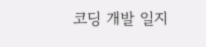코딩 개발 일지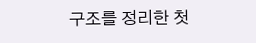구조를 정리한 첫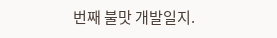번째 불맛 개발일지.